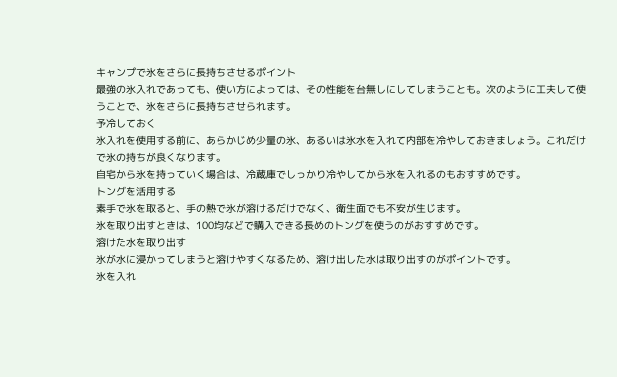キャンプで氷をさらに長持ちさせるポイント
最強の氷入れであっても、使い方によっては、その性能を台無しにしてしまうことも。次のように工夫して使うことで、氷をさらに長持ちさせられます。
予冷しておく
氷入れを使用する前に、あらかじめ少量の氷、あるいは氷水を入れて内部を冷やしておきましょう。これだけで氷の持ちが良くなります。
自宅から氷を持っていく場合は、冷蔵庫でしっかり冷やしてから氷を入れるのもおすすめです。
トングを活用する
素手で氷を取ると、手の熱で氷が溶けるだけでなく、衛生面でも不安が生じます。
氷を取り出すときは、100均などで購入できる長めのトングを使うのがおすすめです。
溶けた水を取り出す
氷が水に浸かってしまうと溶けやすくなるため、溶け出した水は取り出すのがポイントです。
氷を入れ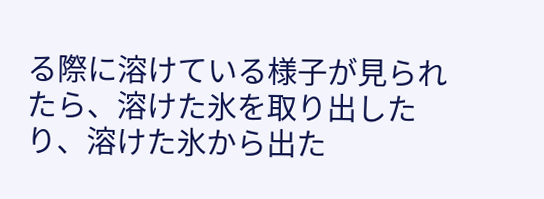る際に溶けている様子が見られたら、溶けた氷を取り出したり、溶けた氷から出た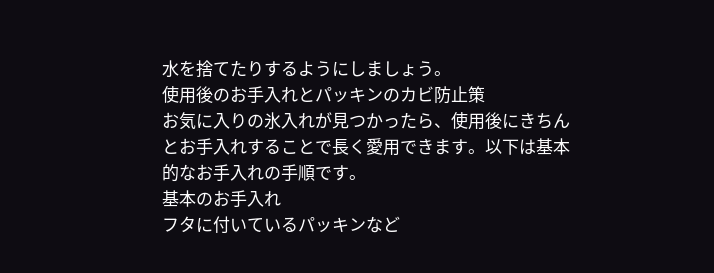水を捨てたりするようにしましょう。
使用後のお手入れとパッキンのカビ防止策
お気に入りの氷入れが見つかったら、使用後にきちんとお手入れすることで長く愛用できます。以下は基本的なお手入れの手順です。
基本のお手入れ
フタに付いているパッキンなど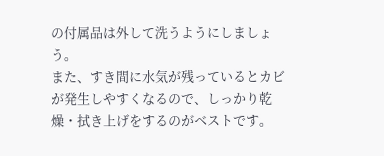の付属品は外して洗うようにしましょう。
また、すき間に水気が残っているとカビが発生しやすくなるので、しっかり乾燥・拭き上げをするのがベストです。